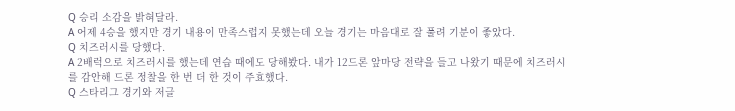Q 승리 소감을 밝혀달라.
A 어제 4승을 했지만 경기 내용이 만족스럽지 못했는데 오늘 경기는 마음대로 잘 풀려 기분이 좋았다.
Q 치즈러시를 당했다.
A 2배럭으로 치즈러시를 했는데 연습 때에도 당해봤다. 내가 12드론 앞마당 전략을 들고 나왔기 때문에 치즈러시를 감안해 드론 정찰을 한 번 더 한 것이 주효했다.
Q 스타리그 경기와 저글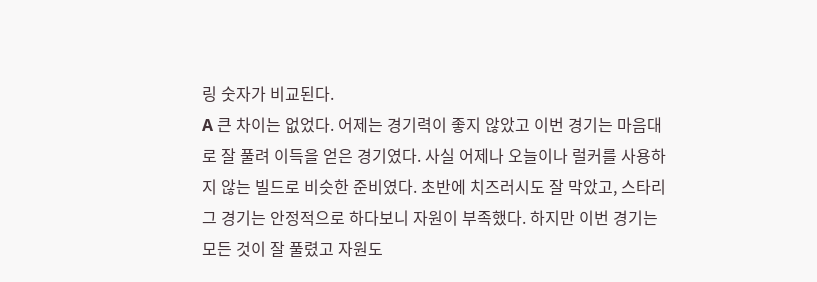링 숫자가 비교된다.
A 큰 차이는 없었다. 어제는 경기력이 좋지 않았고 이번 경기는 마음대로 잘 풀려 이득을 얻은 경기였다. 사실 어제나 오늘이나 럴커를 사용하지 않는 빌드로 비슷한 준비였다. 초반에 치즈러시도 잘 막았고, 스타리그 경기는 안정적으로 하다보니 자원이 부족했다. 하지만 이번 경기는 모든 것이 잘 풀렸고 자원도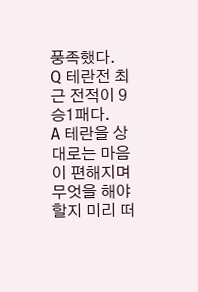풍족했다.
Q 테란전 최근 전적이 9승1패다.
A 테란을 상대로는 마음이 편해지며 무엇을 해야할지 미리 떠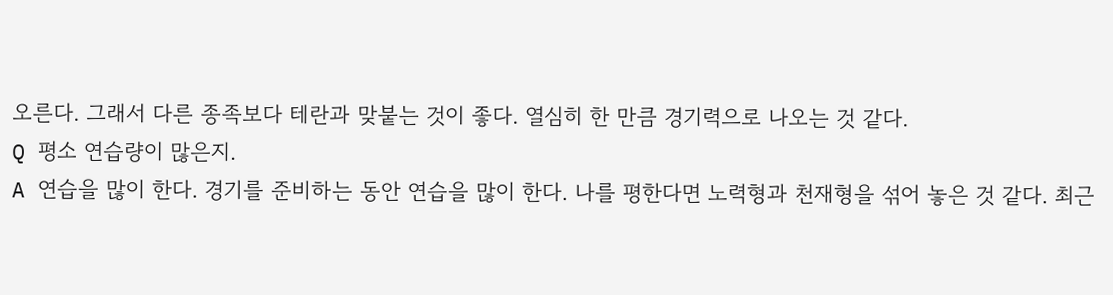오른다. 그래서 다른 종족보다 테란과 맞붙는 것이 좋다. 열심히 한 만큼 경기력으로 나오는 것 같다.
Q 평소 연습량이 많은지.
A 연습을 많이 한다. 경기를 준비하는 동안 연습을 많이 한다. 나를 평한다면 노력형과 천재형을 섞어 놓은 것 같다. 최근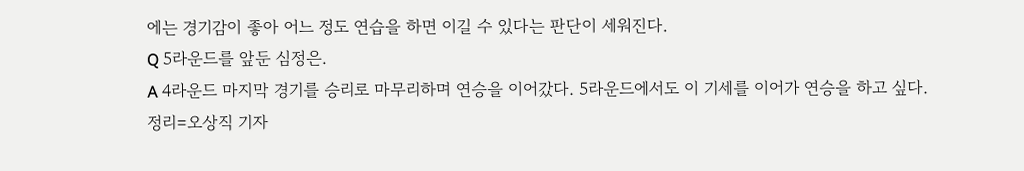에는 경기감이 좋아 어느 정도 연습을 하면 이길 수 있다는 판단이 세워진다.
Q 5라운드를 앞둔 심정은.
A 4라운드 마지막 경기를 승리로 마무리하며 연승을 이어갔다. 5라운드에서도 이 기세를 이어가 연승을 하고 싶다.
정리=오상직 기자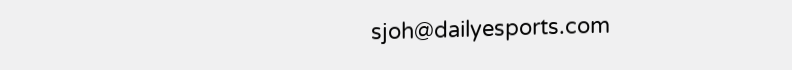sjoh@dailyesports.com